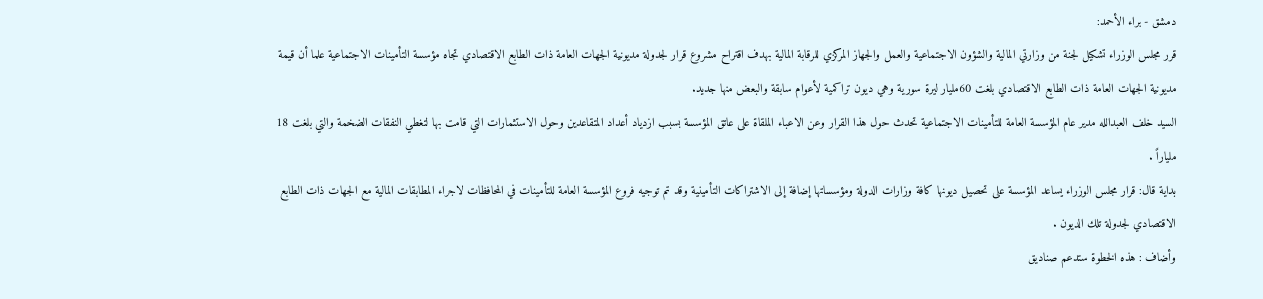دمشق - براء الأحمد:
قرر مجلس الوزراء تشكيل لجنة من وزارتي المالية والشؤون الاجتماعية والعمل والجهاز المركزي للرقابة المالية بهدف اقتراح مشروع قرار لجدولة مديونية الجهات العامة ذات الطابع الاقتصادي تجاه مؤسسة التأمينات الاجتماعية علما أن قيمة مديونية الجهات العامة ذات الطابع الاقتصادي بلغت 60مليار ليرة سورية وهي ديون تراكمية لأعوام سابقة والبعض منها جديد.
السيد خلف العبدالله مدير عام المؤسسة العامة للتأمينات الاجتماعية تحدث حول هذا القرار وعن الاعباء الملقاة على عاتق المؤسسة بسبب ازدياد أعداد المتقاعدين وحول الاستثمارات التي قامت بها لتغطي النفقات الضخمة والتي بلغت 18 ملياراً .
بداية قال: قرار مجلس الوزراء يساعد المؤسسة على تحصيل ديونها كافة وزارات الدولة ومؤسساتها إضافة إلى الاشتراكات التأمينية وقد تم توجيه فروع المؤسسة العامة للتأمينات في المحافظات لاجراء المطابقات المالية مع الجهات ذات الطابع الاقتصادي لجدولة تلك الديون .
وأضاف : هذه الخطوة ستدعم صناديق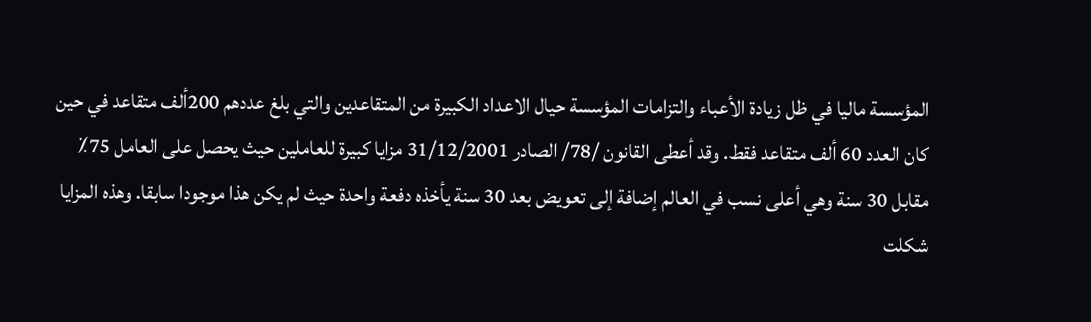المؤسسة ماليا في ظل زيادة الأعباء والتزامات المؤسسة حيال الاعداد الكبيرة من المتقاعدين والتي بلغ عددهم 200ألف متقاعد في حين كان العدد 60 ألف متقاعد فقط. وقد أعطى القانون /78/ الصادر 31/12/2001 مزايا كبيرة للعاملين حيث يحصل على العامل 75٪ مقابل 30 سنة وهي أعلى نسب في العالم إضافة إلى تعويض بعد 30 سنة يأخذه دفعة واحدة حيث لم يكن هذا موجودا سابقا. وهذه المزايا شكلت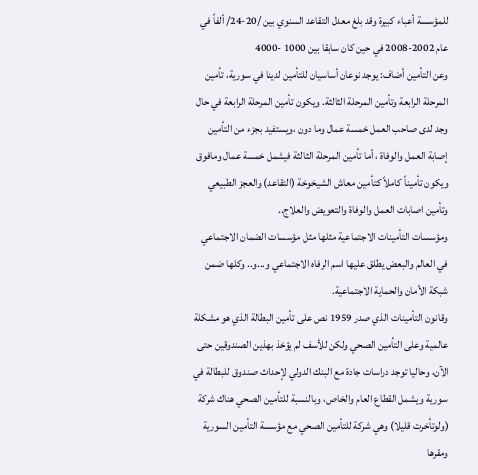للمؤسسة أعباء كبيرة وقد بلغ معدل التقاعد السنوي بين /20-24/ ألفاً في عام 2002-2008 في حين كان سابقا بين 1000 -4000
وعن التأمين أضاف: يوجد نوعان أساسيان للتأمين لدينا في سورية، تأمين المرحلة الرابعة وتأمين المرحلة الثالثة. ويكون تأمين المرحلة الرابعة في حال وجد لدى صاحب العمل خمسة عمال وما دون ،ويستفيد بجزء من التأمين إصابة العمل والوفاة ، أما تأمين المرحلة الثالثة فيشمل خمسة عمال ومافوق ويكون تأميناً كاملاً كتأمين معاش الشيخوخة (التقاعد) والعجز الطبيعي وتأمين اصابات العمل والوفاة والتعويض والعلاج..
ومؤسسات التأمينات الاجتماعية مثلها مثل مؤسسات الضمان الاجتماعي في العالم والبعض يطلق عليها اسم الرفاه الاجتماعي و...و.. وكلها ضمن شبكة الأمان والحماية الاجتماعية.
وقانون التأمينات الذي صدر 1959 نص على تأمين البطالة الذي هو مشكلة عالمية وعلى التأمين الصحي ولكن للأسف لم يؤخذ بهذين الصندوقين حتى الآن، وحاليا توجد دراسات جادة مع البنك الدولي لإحداث صندوق للبطالة في سورية ويشمل القطاع العام والخاص، وبالنسبة للتأمين الصحي هناك شركة (ولوتأخرت قليلا) وهي شركة للتأمين الصحي مع مؤسسة التأمين السورية ومقرها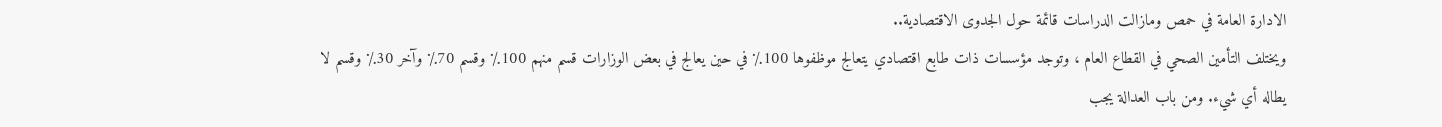الادارة العامة في حمص ومازالت الدراسات قائمة حول الجدوى الاقتصادية..
ويختلف التأمين الصحي في القطاع العام ، وتوجد مؤسسات ذات طابع اقتصادي يتعالج موظفوها 100٪ في حين يعالج في بعض الوزارات قسم منهم 100٪ وقسم 70٪ وآخر 30٪ وقسم لا يطاله أي شيء. ومن باب العدالة يجب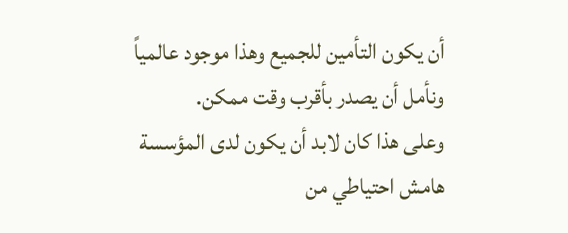أن يكون التأمين للجميع وهذا موجود عالمياً ونأمل أن يصدر بأقرب وقت ممكن.
وعلى هذا كان لابد أن يكون لدى المؤسسة هامش احتياطي من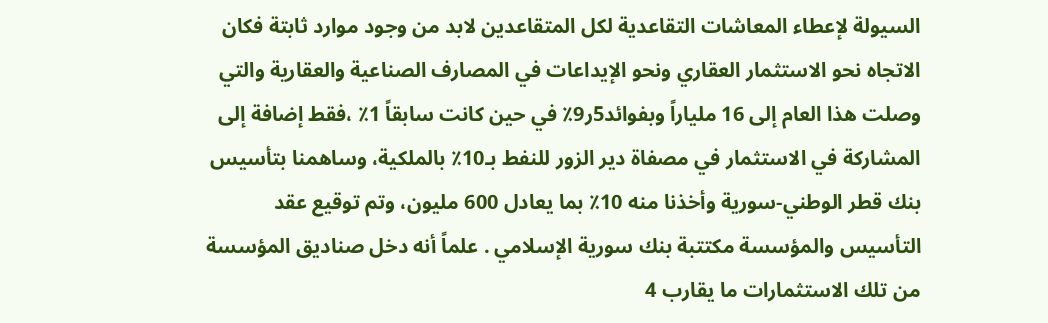السيولة لإعطاء المعاشات التقاعدية لكل المتقاعدين لابد من وجود موارد ثابتة فكان الاتجاه نحو الاستثمار العقاري ونحو الإيداعات في المصارف الصناعية والعقارية والتي وصلت هذا العام إلى 16 ملياراً وبفوائد5ر9٪ في حين كانت سابقاً 1٪ ،فقط إضافة إلى المشاركة في الاستثمار في مصفاة دير الزور للنفط بـ10٪ بالملكية، وساهمنا بتأسيس بنك قطر الوطني-سورية وأخذنا منه 10٪ بما يعادل 600 مليون، وتم توقيع عقد التأسيس والمؤسسة مكتتبة بنك سورية الإسلامي . علماً أنه دخل صناديق المؤسسة من تلك الاستثمارات ما يقارب 4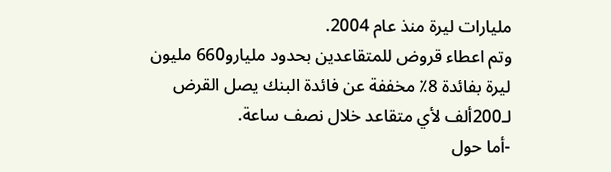مليارات ليرة منذ عام 2004.
وتم اعطاء قروض للمتقاعدين بحدود مليارو660 مليون ليرة بفائدة 8٪ مخففة عن فائدة البنك يصل القرض لـ200ألف لأي متقاعد خلال نصف ساعة.
-أما حول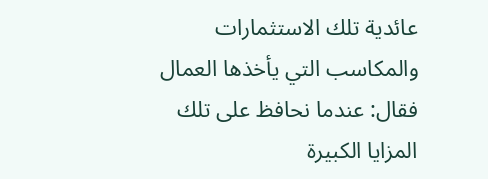عائدية تلك الاستثمارات والمكاسب التي يأخذها العمال فقال: عندما نحافظ على تلك المزايا الكبيرة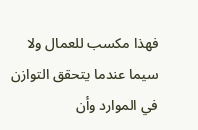فهذا مكسب للعمال ولا سيما عندما يتحقق التوازن في الموارد وأن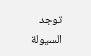توجد السيولة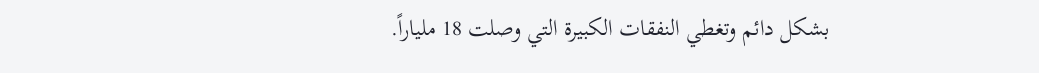بشكل دائم وتغطي النفقات الكبيرة التي وصلت 18 ملياراً.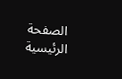الصفحة الرئيسية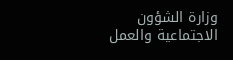وزارة الشؤون الاجتماعية والعمل